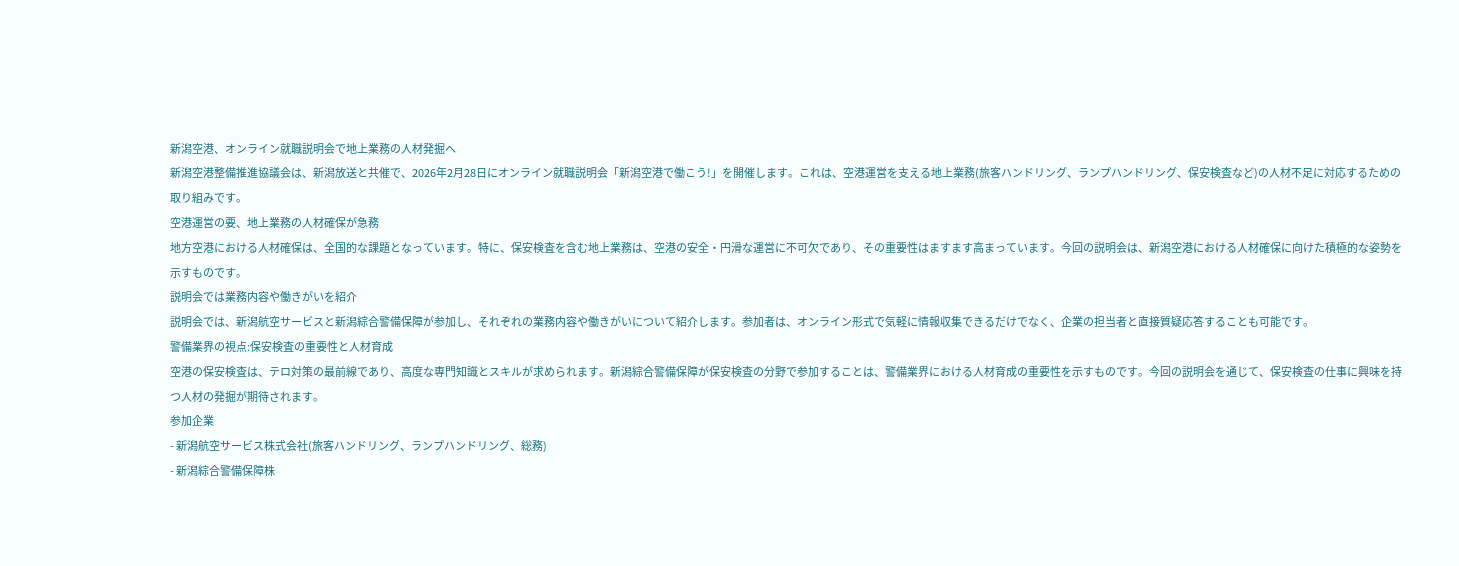新潟空港、オンライン就職説明会で地上業務の人材発掘へ
新潟空港整備推進協議会は、新潟放送と共催で、2026年2月28日にオンライン就職説明会「新潟空港で働こう!」を開催します。これは、空港運営を支える地上業務(旅客ハンドリング、ランプハンドリング、保安検査など)の人材不足に対応するための取り組みです。
空港運営の要、地上業務の人材確保が急務
地方空港における人材確保は、全国的な課題となっています。特に、保安検査を含む地上業務は、空港の安全・円滑な運営に不可欠であり、その重要性はますます高まっています。今回の説明会は、新潟空港における人材確保に向けた積極的な姿勢を示すものです。
説明会では業務内容や働きがいを紹介
説明会では、新潟航空サービスと新潟綜合警備保障が参加し、それぞれの業務内容や働きがいについて紹介します。参加者は、オンライン形式で気軽に情報収集できるだけでなく、企業の担当者と直接質疑応答することも可能です。
警備業界の視点:保安検査の重要性と人材育成
空港の保安検査は、テロ対策の最前線であり、高度な専門知識とスキルが求められます。新潟綜合警備保障が保安検査の分野で参加することは、警備業界における人材育成の重要性を示すものです。今回の説明会を通じて、保安検査の仕事に興味を持つ人材の発掘が期待されます。
参加企業
- 新潟航空サービス株式会社(旅客ハンドリング、ランプハンドリング、総務)
- 新潟綜合警備保障株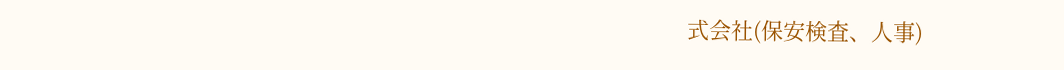式会社(保安検査、人事)